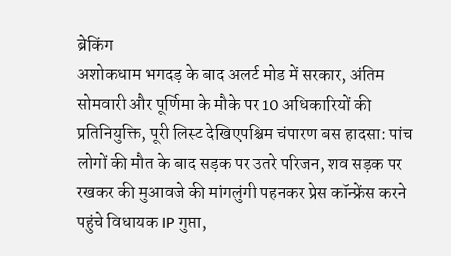ब्रेकिंग
अशोकधाम भगदड़ के बाद अलर्ट मोड में सरकार, अंतिम सोमवारी और पूर्णिमा के मौके पर 10 अधिकारियों की प्रतिनियुक्ति, पूरी लिस्ट देखिएपश्चिम चंपारण बस हादसा: पांच लोगों की मौत के बाद सड़क पर उतरे परिजन, शव सड़क पर रखकर की मुआवजे की मांगलुंगी पहनकर प्रेस कॉन्फ्रेंस करने पहुंचे विधायक IP गुप्ता,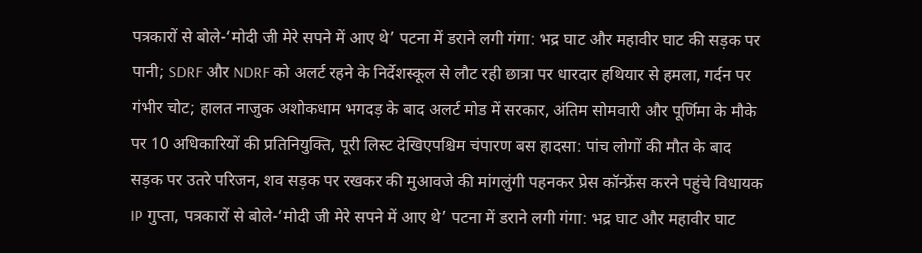पत्रकारों से बोले-‘मोदी जी मेरे सपने में आए थे’ पटना में डराने लगी गंगा: भद्र घाट और महावीर घाट की सड़क पर पानी; SDRF और NDRF को अलर्ट रहने के निर्देशस्कूल से लौट रही छात्रा पर धारदार हथियार से हमला, गर्दन पर गंभीर चोट; हालत नाजुक अशोकधाम भगदड़ के बाद अलर्ट मोड में सरकार, अंतिम सोमवारी और पूर्णिमा के मौके पर 10 अधिकारियों की प्रतिनियुक्ति, पूरी लिस्ट देखिएपश्चिम चंपारण बस हादसा: पांच लोगों की मौत के बाद सड़क पर उतरे परिजन, शव सड़क पर रखकर की मुआवजे की मांगलुंगी पहनकर प्रेस कॉन्फ्रेंस करने पहुंचे विधायक IP गुप्ता, पत्रकारों से बोले-‘मोदी जी मेरे सपने में आए थे’ पटना में डराने लगी गंगा: भद्र घाट और महावीर घाट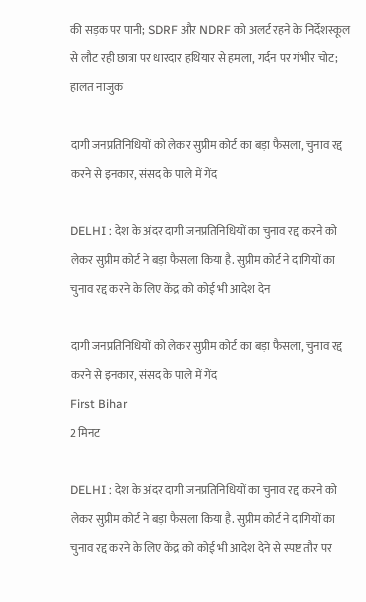की सड़क पर पानी; SDRF और NDRF को अलर्ट रहने के निर्देशस्कूल से लौट रही छात्रा पर धारदार हथियार से हमला, गर्दन पर गंभीर चोट; हालत नाजुक

दागी जनप्रतिनिधियों को लेकर सुप्रीम कोर्ट का बड़ा फैसला, चुनाव रद्द करने से इनकार, संसद के पाले में गेंद

DELHI : देश के अंदर दागी जनप्रतिनिधियों का चुनाव रद्द करने को लेकर सुप्रीम कोर्ट ने बड़ा फैसला किया है. सुप्रीम कोर्ट ने दागियों का चुनाव रद्द करने के लिए केंद्र को कोई भी आदेश देन

दागी जनप्रतिनिधियों को लेकर सुप्रीम कोर्ट का बड़ा फैसला, चुनाव रद्द करने से इनकार, संसद के पाले में गेंद
First Bihar
2 मिनट

DELHI : देश के अंदर दागी जनप्रतिनिधियों का चुनाव रद्द करने को लेकर सुप्रीम कोर्ट ने बड़ा फैसला किया है. सुप्रीम कोर्ट ने दागियों का चुनाव रद्द करने के लिए केंद्र को कोई भी आदेश देने से स्पष्ट तौर पर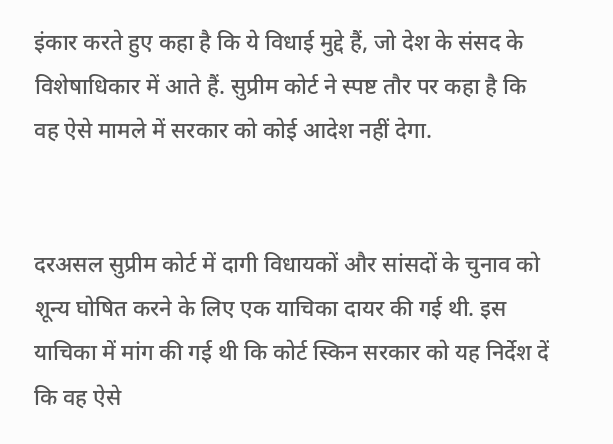इंकार करते हुए कहा है कि ये विधाई मुद्दे हैं, जो देश के संसद के विशेषाधिकार में आते हैं. सुप्रीम कोर्ट ने स्पष्ट तौर पर कहा है कि वह ऐसे मामले में सरकार को कोई आदेश नहीं देगा.


दरअसल सुप्रीम कोर्ट में दागी विधायकों और सांसदों के चुनाव को शून्य घोषित करने के लिए एक याचिका दायर की गई थी. इस याचिका में मांग की गई थी कि कोर्ट स्किन सरकार को यह निर्देश दें कि वह ऐसे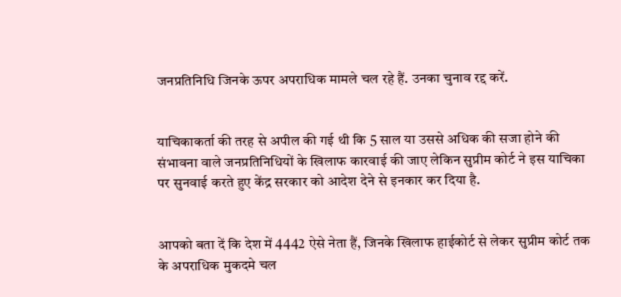जनप्रतिनिधि जिनके ऊपर अपराधिक मामले चल रहे हैं. उनका चुनाव रद्द करें.


याचिकाकर्ता की तरह से अपील की गई थी कि 5 साल या उससे अधिक की सजा होने की संभावना वाले जनप्रतिनिधियों के खिलाफ कारवाई की जाए लेकिन सुप्रीम कोर्ट ने इस याचिका पर सुनवाई करते हुए केंद्र सरकार को आदेश देने से इनकार कर दिया है.


आपको बता दें कि देश में 4442 ऐसे नेता हैं, जिनके खिलाफ हाईकोर्ट से लेकर सुप्रीम कोर्ट तक के अपराधिक मुकदमे चल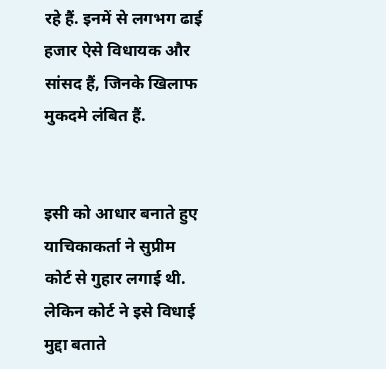रहे हैं. इनमें से लगभग ढाई हजार ऐसे विधायक और सांसद हैं, जिनके खिलाफ मुकदमे लंबित हैं.


इसी को आधार बनाते हुए याचिकाकर्ता ने सुप्रीम कोर्ट से गुहार लगाई थी. लेकिन कोर्ट ने इसे विधाई मुद्दा बताते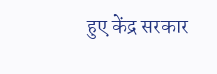हुए केंद्र सरकार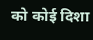को कोई दिशा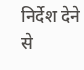निर्देश देने से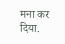मना कर दिया.